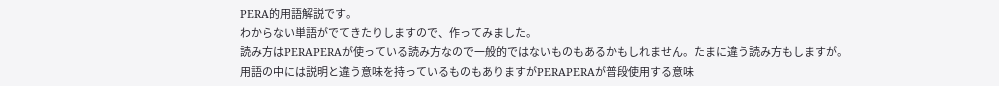PERA的用語解説です。
わからない単語がでてきたりしますので、作ってみました。
読み方はPERAPERAが使っている読み方なので一般的ではないものもあるかもしれません。たまに違う読み方もしますが。
用語の中には説明と違う意味を持っているものもありますがPERAPERAが普段使用する意味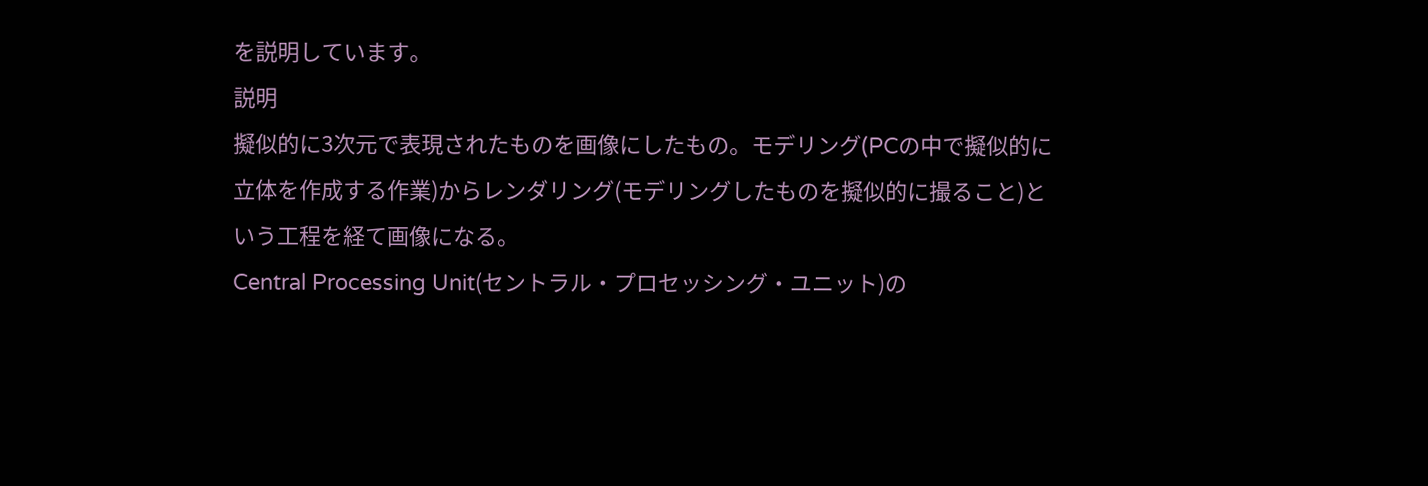を説明しています。
説明
擬似的に3次元で表現されたものを画像にしたもの。モデリング(PCの中で擬似的に立体を作成する作業)からレンダリング(モデリングしたものを擬似的に撮ること)という工程を経て画像になる。
Central Processing Unit(セントラル・プロセッシング・ユニット)の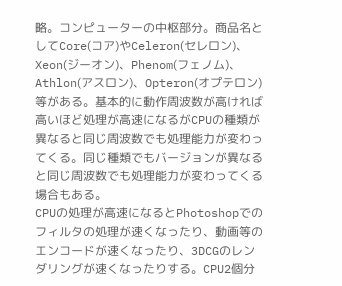略。コンピューターの中枢部分。商品名としてCore(コア)やCeleron(セレロン)、Xeon(ジーオン)、Phenom(フェノム)、Athlon(アスロン)、Opteron(オプテロン)等がある。基本的に動作周波数が高ければ高いほど処理が高速になるがCPUの種類が異なると同じ周波数でも処理能力が変わってくる。同じ種類でもバージョンが異なると同じ周波数でも処理能力が変わってくる場合もある。
CPUの処理が高速になるとPhotoshopでのフィルタの処理が速くなったり、動画等のエンコードが速くなったり、3DCGのレンダリングが速くなったりする。CPU2個分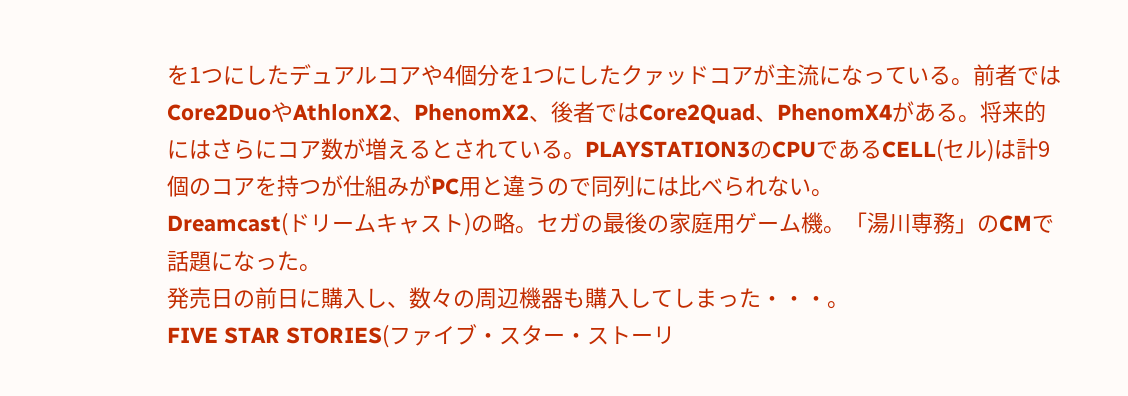を1つにしたデュアルコアや4個分を1つにしたクァッドコアが主流になっている。前者ではCore2DuoやAthlonX2、PhenomX2、後者ではCore2Quad、PhenomX4がある。将来的にはさらにコア数が増えるとされている。PLAYSTATION3のCPUであるCELL(セル)は計9個のコアを持つが仕組みがPC用と違うので同列には比べられない。
Dreamcast(ドリームキャスト)の略。セガの最後の家庭用ゲーム機。「湯川専務」のCMで話題になった。
発売日の前日に購入し、数々の周辺機器も購入してしまった・・・。
FIVE STAR STORIES(ファイブ・スター・ストーリ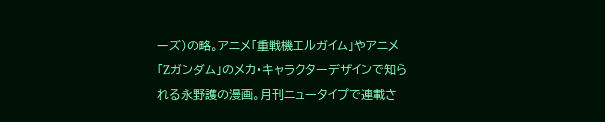ーズ)の略。アニメ「重戦機エルガイム」やアニメ「Zガンダム」のメカ・キャラクターデザインで知られる永野護の漫画。月刊ニュータイプで連載さ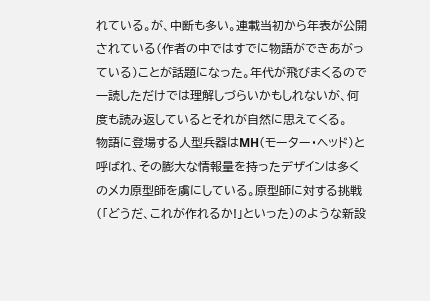れている。が、中断も多い。連載当初から年表が公開されている(作者の中ではすでに物語ができあがっている)ことが話題になった。年代が飛びまくるので一読しただけでは理解しづらいかもしれないが、何度も読み返しているとそれが自然に思えてくる。
物語に登場する人型兵器はMH(モーター・ヘッド)と呼ばれ、その膨大な情報量を持ったデザインは多くのメカ原型師を虜にしている。原型師に対する挑戦(「どうだ、これが作れるか!」といった)のような新設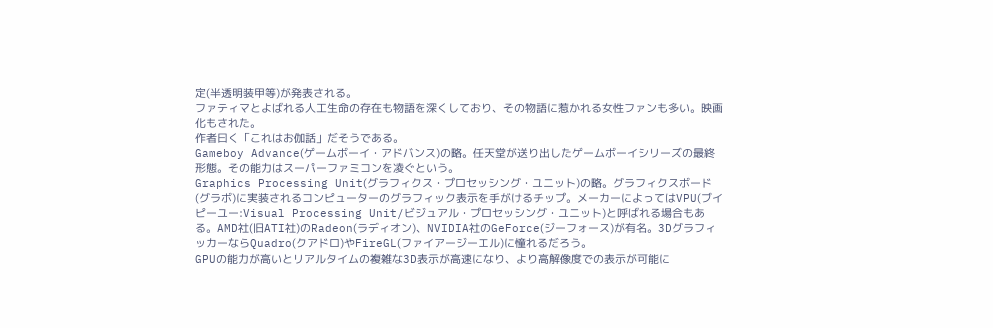定(半透明装甲等)が発表される。
ファティマとよばれる人工生命の存在も物語を深くしており、その物語に惹かれる女性ファンも多い。映画化もされた。
作者曰く「これはお伽話」だそうである。
Gameboy Advance(ゲームボーイ・アドバンス)の略。任天堂が送り出したゲームボーイシリーズの最終形態。その能力はスーパーファミコンを凌ぐという。
Graphics Processing Unit(グラフィクス・プロセッシング・ユニット)の略。グラフィクスボード(グラボ)に実装されるコンピューターのグラフィック表示を手がけるチップ。メーカーによってはVPU(ブイピーユー:Visual Processing Unit/ビジュアル・プロセッシング・ユニット)と呼ばれる場合もある。AMD社(旧ATI社)のRadeon(ラディオン)、NVIDIA社のGeForce(ジーフォース)が有名。3DグラフィッカーならQuadro(クアドロ)やFireGL(ファイアージーエル)に憧れるだろう。
GPUの能力が高いとリアルタイムの複雑な3D表示が高速になり、より高解像度での表示が可能に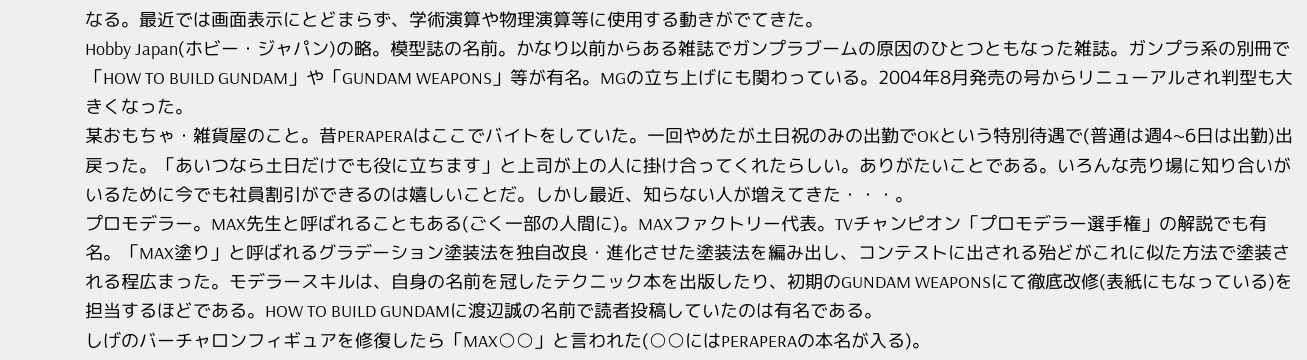なる。最近では画面表示にとどまらず、学術演算や物理演算等に使用する動きがでてきた。
Hobby Japan(ホビー・ジャパン)の略。模型誌の名前。かなり以前からある雑誌でガンプラブームの原因のひとつともなった雑誌。ガンプラ系の別冊で「HOW TO BUILD GUNDAM」や「GUNDAM WEAPONS」等が有名。MGの立ち上げにも関わっている。2004年8月発売の号からリニューアルされ判型も大きくなった。
某おもちゃ・雑貨屋のこと。昔PERAPERAはここでバイトをしていた。一回やめたが土日祝のみの出勤でOKという特別待遇で(普通は週4~6日は出勤)出戻った。「あいつなら土日だけでも役に立ちます」と上司が上の人に掛け合ってくれたらしい。ありがたいことである。いろんな売り場に知り合いがいるために今でも社員割引ができるのは嬉しいことだ。しかし最近、知らない人が増えてきた・・・。
プロモデラー。MAX先生と呼ばれることもある(ごく一部の人間に)。MAXファクトリー代表。TVチャンピオン「プロモデラー選手権」の解説でも有名。「MAX塗り」と呼ばれるグラデーション塗装法を独自改良・進化させた塗装法を編み出し、コンテストに出される殆どがこれに似た方法で塗装される程広まった。モデラースキルは、自身の名前を冠したテクニック本を出版したり、初期のGUNDAM WEAPONSにて徹底改修(表紙にもなっている)を担当するほどである。HOW TO BUILD GUNDAMに渡辺誠の名前で読者投稿していたのは有名である。
しげのバーチャロンフィギュアを修復したら「MAX○○」と言われた(○○にはPERAPERAの本名が入る)。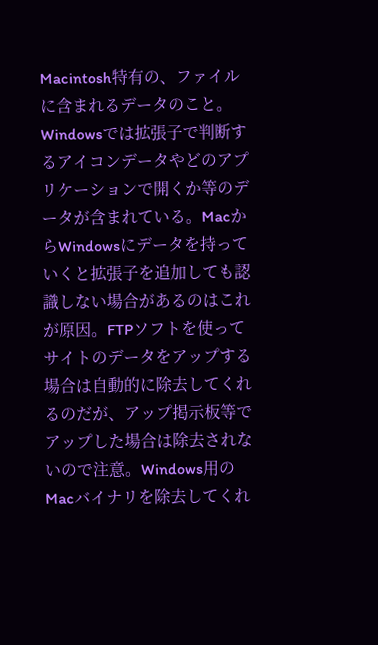Macintosh特有の、ファイルに含まれるデータのこと。Windowsでは拡張子で判断するアイコンデータやどのアプリケーションで開くか等のデータが含まれている。MacからWindowsにデータを持っていくと拡張子を追加しても認識しない場合があるのはこれが原因。FTPソフトを使ってサイトのデータをアップする場合は自動的に除去してくれるのだが、アップ掲示板等でアップした場合は除去されないので注意。Windows用のMacバイナリを除去してくれ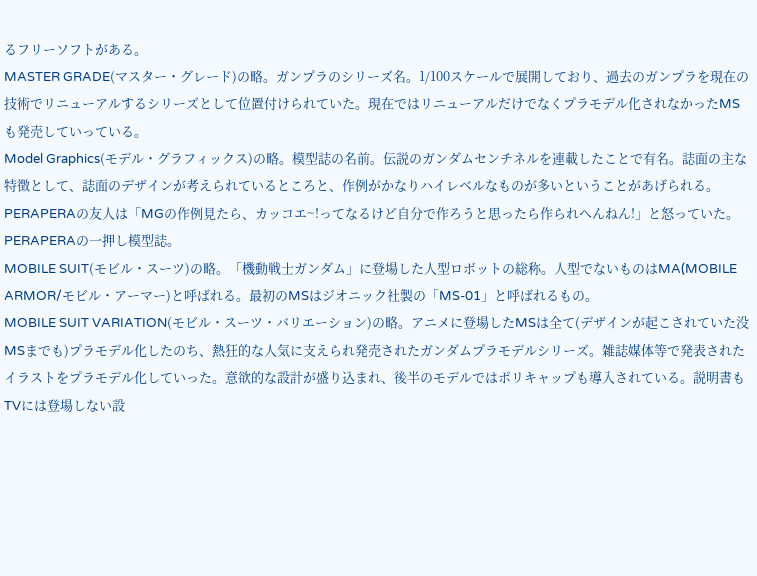るフリーソフトがある。
MASTER GRADE(マスター・グレード)の略。ガンプラのシリーズ名。1/100スケールで展開しており、過去のガンプラを現在の技術でリニューアルするシリーズとして位置付けられていた。現在ではリニューアルだけでなくプラモデル化されなかったMSも発売していっている。
Model Graphics(モデル・グラフィックス)の略。模型誌の名前。伝説のガンダムセンチネルを連載したことで有名。誌面の主な特徴として、誌面のデザインが考えられているところと、作例がかなりハイレベルなものが多いということがあげられる。PERAPERAの友人は「MGの作例見たら、カッコエ~!ってなるけど自分で作ろうと思ったら作られへんねん!」と怒っていた。PERAPERAの一押し模型誌。
MOBILE SUIT(モビル・スーツ)の略。「機動戦士ガンダム」に登場した人型ロボットの総称。人型でないものはMA(MOBILE ARMOR/モビル・アーマー)と呼ばれる。最初のMSはジオニック社製の「MS-01」と呼ばれるもの。
MOBILE SUIT VARIATION(モビル・スーツ・バリエーション)の略。アニメに登場したMSは全て(デザインが起こされていた没MSまでも)プラモデル化したのち、熱狂的な人気に支えられ発売されたガンダムプラモデルシリーズ。雑誌媒体等で発表されたイラストをプラモデル化していった。意欲的な設計が盛り込まれ、後半のモデルではポリキャップも導入されている。説明書もTVには登場しない設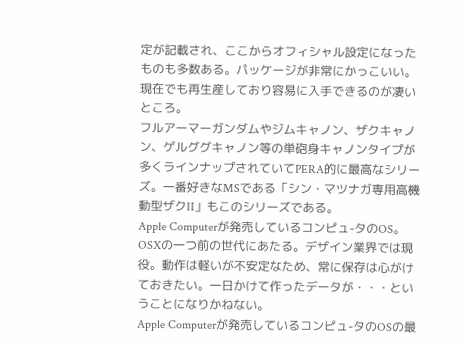定が記載され、ここからオフィシャル設定になったものも多数ある。パッケージが非常にかっこいい。現在でも再生産しており容易に入手できるのが凄いところ。
フルアーマーガンダムやジムキャノン、ザクキャノン、ゲルググキャノン等の単砲身キャノンタイプが多くラインナップされていてPERA的に最高なシリーズ。一番好きなMSである「シン・マツナガ専用高機動型ザクII」もこのシリーズである。
Apple Computerが発売しているコンピュ-タのOS。OSXの一つ前の世代にあたる。デザイン業界では現役。動作は軽いが不安定なため、常に保存は心がけておきたい。一日かけて作ったデータが・・・ということになりかねない。
Apple Computerが発売しているコンピュ-タのOSの最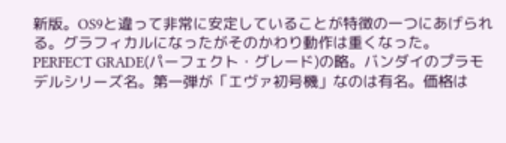新版。OS9と違って非常に安定していることが特徴の一つにあげられる。グラフィカルになったがそのかわり動作は重くなった。
PERFECT GRADE(パーフェクト・グレード)の略。バンダイのプラモデルシリーズ名。第一弾が「エヴァ初号機」なのは有名。価格は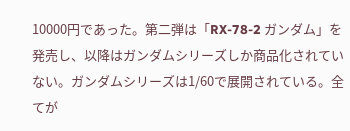10000円であった。第二弾は「RX-78-2 ガンダム」を発売し、以降はガンダムシリーズしか商品化されていない。ガンダムシリーズは1/60で展開されている。全てが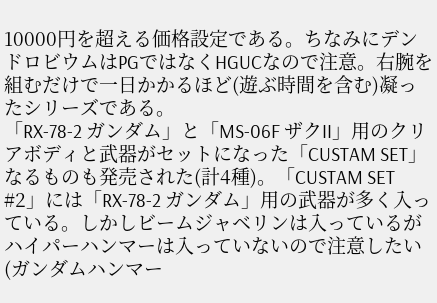10000円を超える価格設定である。ちなみにデンドロビウムはPGではなくHGUCなので注意。右腕を組むだけで一日かかるほど(遊ぶ時間を含む)凝ったシリーズである。
「RX-78-2 ガンダム」と「MS-06F ザクII」用のクリアボディと武器がセットになった「CUSTAM SET」なるものも発売された(計4種)。「CUSTAM SET #2」には「RX-78-2 ガンダム」用の武器が多く入っている。しかしビームジャベリンは入っているがハイパーハンマーは入っていないので注意したい(ガンダムハンマー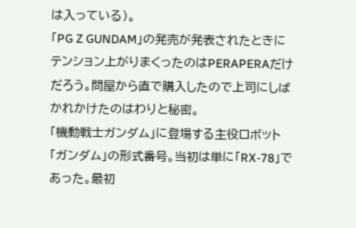は入っている)。
「PG Z GUNDAM」の発売が発表されたときにテンション上がりまくったのはPERAPERAだけだろう。問屋から直で購入したので上司にしばかれかけたのはわりと秘密。
「機動戦士ガンダム」に登場する主役ロボット「ガンダム」の形式番号。当初は単に「RX-78」であった。最初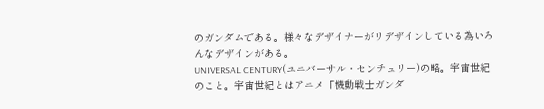のガンダムである。様々なデザイナーがリデザインしている為いろんなデザインがある。
UNIVERSAL CENTURY(ユニバーサル・センチュリー)の略。宇宙世紀のこと。宇宙世紀とはアニメ「機動戦士ガンダ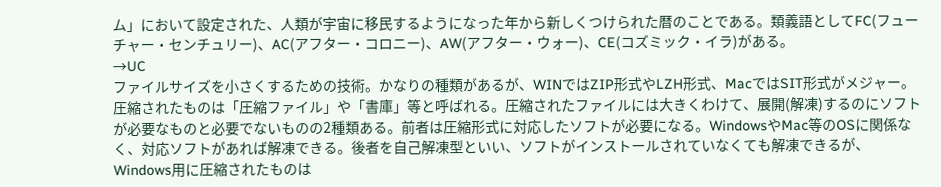ム」において設定された、人類が宇宙に移民するようになった年から新しくつけられた暦のことである。類義語としてFC(フューチャー・センチュリー)、AC(アフター・コロニー)、AW(アフター・ウォー)、CE(コズミック・イラ)がある。
→UC
ファイルサイズを小さくするための技術。かなりの種類があるが、WINではZIP形式やLZH形式、MacではSIT形式がメジャー。圧縮されたものは「圧縮ファイル」や「書庫」等と呼ばれる。圧縮されたファイルには大きくわけて、展開(解凍)するのにソフトが必要なものと必要でないものの2種類ある。前者は圧縮形式に対応したソフトが必要になる。WindowsやMac等のOSに関係なく、対応ソフトがあれば解凍できる。後者を自己解凍型といい、ソフトがインストールされていなくても解凍できるが、Windows用に圧縮されたものは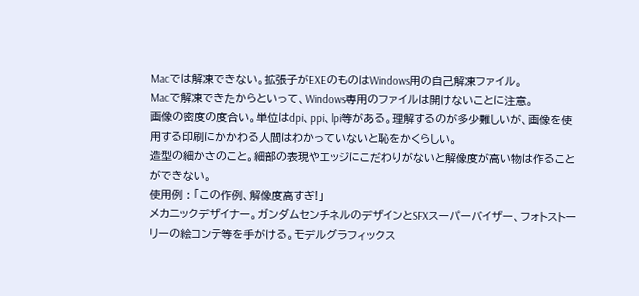Macでは解凍できない。拡張子がEXEのものはWindows用の自己解凍ファイル。
Macで解凍できたからといって、Windows専用のファイルは開けないことに注意。
画像の密度の度合い。単位はdpi、ppi、lpi等がある。理解するのが多少難しいが、画像を使用する印刷にかかわる人間はわかっていないと恥をかくらしい。
造型の細かさのこと。細部の表現やエッジにこだわりがないと解像度が高い物は作ることができない。
使用例 : 「この作例、解像度高すぎ!」
メカニックデザイナー。ガンダムセンチネルのデザインとSFXスーパーバイザー、フォトストーリーの絵コンテ等を手がける。モデルグラフィックス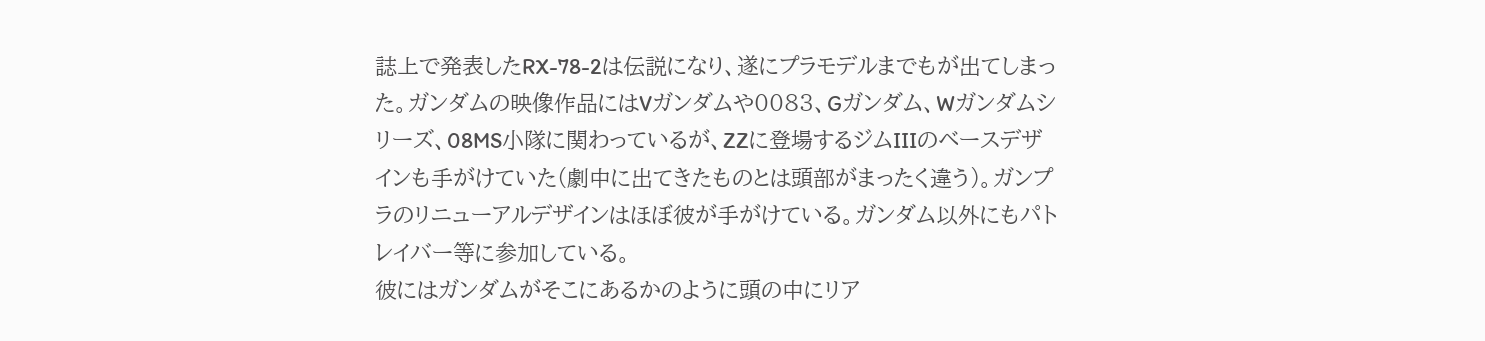誌上で発表したRX-78-2は伝説になり、遂にプラモデルまでもが出てしまった。ガンダムの映像作品にはVガンダムや0083、Gガンダム、Wガンダムシリーズ、08MS小隊に関わっているが、ZZに登場するジムIIIのベースデザインも手がけていた(劇中に出てきたものとは頭部がまったく違う)。ガンプラのリニューアルデザインはほぼ彼が手がけている。ガンダム以外にもパトレイバー等に参加している。
彼にはガンダムがそこにあるかのように頭の中にリア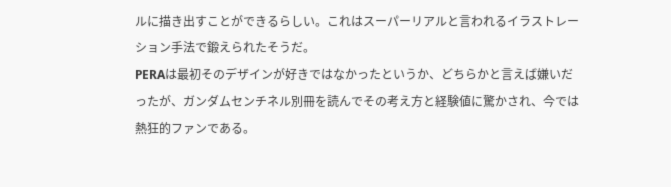ルに描き出すことができるらしい。これはスーパーリアルと言われるイラストレーション手法で鍛えられたそうだ。
PERAは最初そのデザインが好きではなかったというか、どちらかと言えば嫌いだったが、ガンダムセンチネル別冊を読んでその考え方と経験値に驚かされ、今では熱狂的ファンである。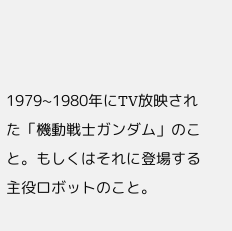1979~1980年にTV放映された「機動戦士ガンダム」のこと。もしくはそれに登場する主役ロボットのこと。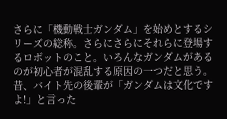さらに「機動戦士ガンダム」を始めとするシリーズの総称。さらにさらにそれらに登場するロボットのこと。いろんなガンダムがあるのが初心者が混乱する原因の一つだと思う。
昔、バイト先の後輩が「ガンダムは文化ですよ!」と言った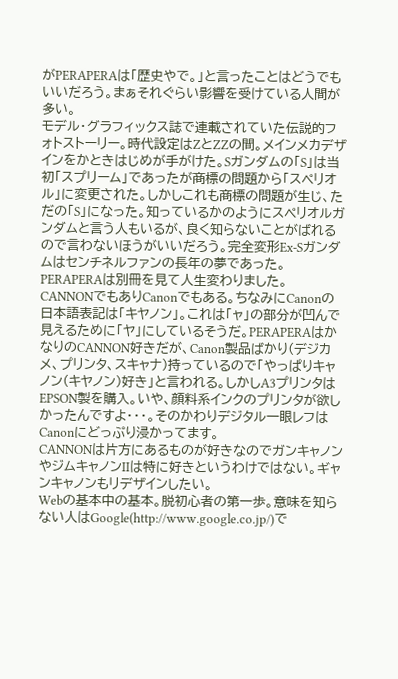がPERAPERAは「歴史やで。」と言ったことはどうでもいいだろう。まぁそれぐらい影響を受けている人間が多い。
モデル・グラフィックス誌で連載されていた伝説的フォトストーリー。時代設定はZとZZの間。メインメカデザインをかときはじめが手がけた。Sガンダムの「S」は当初「スプリーム」であったが商標の問題から「スペリオル」に変更された。しかしこれも商標の問題が生じ、ただの「S」になった。知っているかのようにスペリオルガンダムと言う人もいるが、良く知らないことがばれるので言わないほうがいいだろう。完全変形Ex-Sガンダムはセンチネルファンの長年の夢であった。
PERAPERAは別冊を見て人生変わりました。
CANNONでもありCanonでもある。ちなみにCanonの日本語表記は「キヤノン」。これは「ャ」の部分が凹んで見えるために「ヤ」にしているそうだ。PERAPERAはかなりのCANNON好きだが、Canon製品ばかり(デジカメ、プリンタ、スキャナ)持っているので「やっぱりキャノン(キヤノン)好き」と言われる。しかしA3プリンタはEPSON製を購入。いや、顔料系インクのプリンタが欲しかったんですよ・・・。そのかわりデジタル一眼レフはCanonにどっぷり浸かってます。
CANNONは片方にあるものが好きなのでガンキャノンやジムキャノンIIは特に好きというわけではない。ギャンキャノンもリデザインしたい。
Webの基本中の基本。脱初心者の第一歩。意味を知らない人はGoogle(http://www.google.co.jp/)で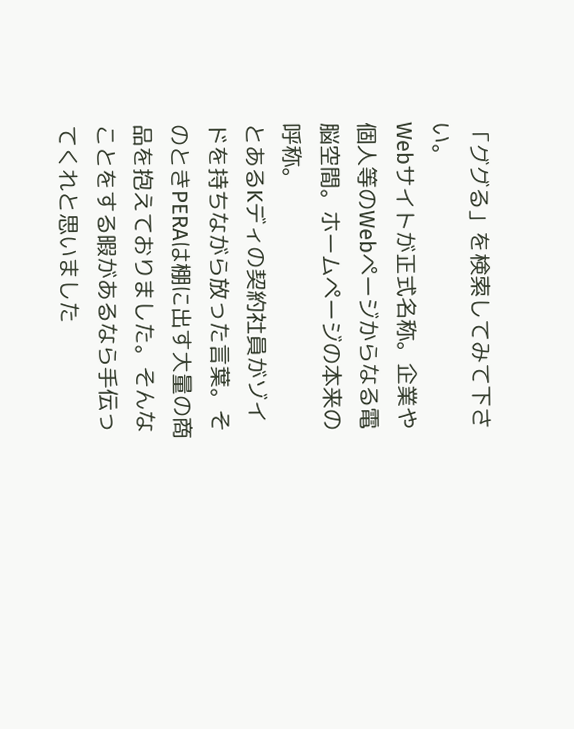「ググる」を検索してみて下さい。
Webサイトが正式名称。企業や個人等のWebページからなる電脳空間。ホームページの本来の呼称。
とあるKディの契約社員がゾイドを持ちながら放った言葉。そのときPERAは棚に出す大量の商品を抱えておりました。そんなことをする暇があるなら手伝ってくれと思いました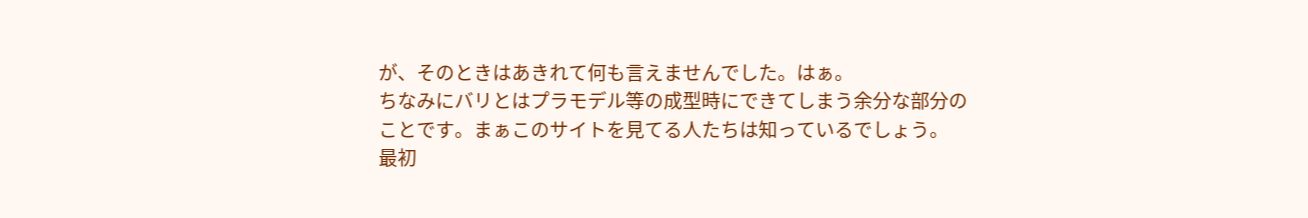が、そのときはあきれて何も言えませんでした。はぁ。
ちなみにバリとはプラモデル等の成型時にできてしまう余分な部分のことです。まぁこのサイトを見てる人たちは知っているでしょう。
最初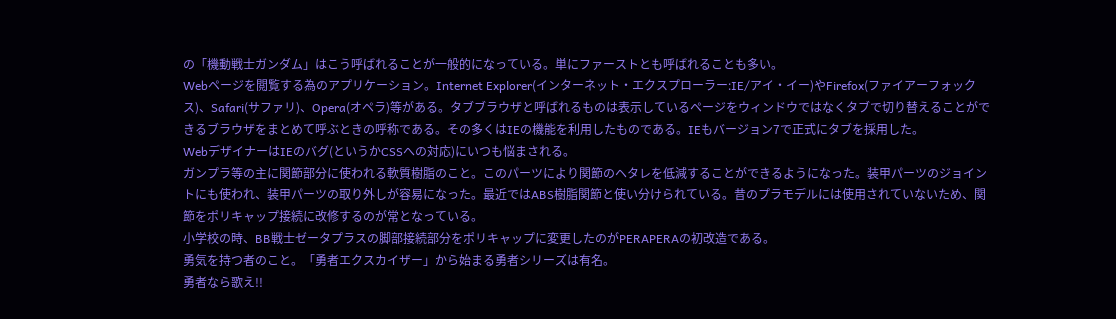の「機動戦士ガンダム」はこう呼ばれることが一般的になっている。単にファーストとも呼ばれることも多い。
Webページを閲覧する為のアプリケーション。Internet Explorer(インターネット・エクスプローラー:IE/アイ・イー)やFirefox(ファイアーフォックス)、Safari(サファリ)、Opera(オペラ)等がある。タブブラウザと呼ばれるものは表示しているページをウィンドウではなくタブで切り替えることができるブラウザをまとめて呼ぶときの呼称である。その多くはIEの機能を利用したものである。IEもバージョン7で正式にタブを採用した。
WebデザイナーはIEのバグ(というかCSSへの対応)にいつも悩まされる。
ガンプラ等の主に関節部分に使われる軟質樹脂のこと。このパーツにより関節のヘタレを低減することができるようになった。装甲パーツのジョイントにも使われ、装甲パーツの取り外しが容易になった。最近ではABS樹脂関節と使い分けられている。昔のプラモデルには使用されていないため、関節をポリキャップ接続に改修するのが常となっている。
小学校の時、BB戦士ゼータプラスの脚部接続部分をポリキャップに変更したのがPERAPERAの初改造である。
勇気を持つ者のこと。「勇者エクスカイザー」から始まる勇者シリーズは有名。
勇者なら歌え!!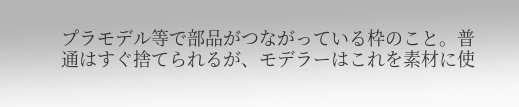プラモデル等で部品がつながっている枠のこと。普通はすぐ捨てられるが、モデラーはこれを素材に使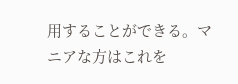用することができる。マニアな方はこれを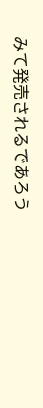みて発売されるであろう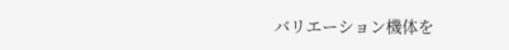バリエーション機体を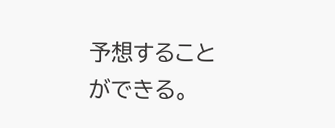予想することができる。